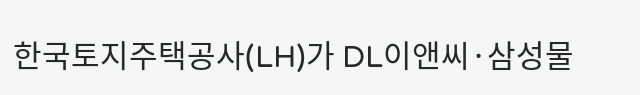한국토지주택공사(LH)가 DL이앤씨·삼성물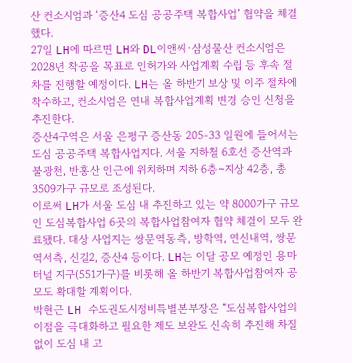산 컨소시엄과 ‘증산4 도심 공공주택 복합사업’ 협약을 체결했다.
27일 LH에 따르면 LH와 DL이앤씨·삼성물산 컨소시엄은 2028년 착공을 목표로 인허가와 사업계획 수립 등 후속 절차를 진행할 예정이다. LH는 올 하반기 보상 및 이주 절차에 착수하고, 컨소시엄은 연내 복합사업계획 변경 승인 신청을 추진한다.
증산4구역은 서울 은평구 증산동 205-33 일원에 들어서는 도심 공공주택 복합사업지다. 서울 지하철 6호선 증산역과 불광천, 반홍산 인근에 위치하며 지하 6층~지상 42층, 총 3509가구 규모로 조성된다.
이로써 LH가 서울 도심 내 추진하고 있는 약 8000가구 규모인 도심복합사업 6곳의 복합사업참여자 협약 체결이 모두 완료됐다. 대상 사업지는 쌍문역동측, 방학역, 연신내역, 쌍문역서측, 신길2, 증산4 등이다. LH는 이달 공모 예정인 용마터널 지구(551가구)를 비롯해 올 하반기 복합사업참여자 공모도 확대할 계획이다.
박현근 LH 수도권도시정비특별본부장은 “도심복합사업의 이점을 극대화하고 필요한 제도 보완도 신속히 추진해 차질 없이 도심 내 고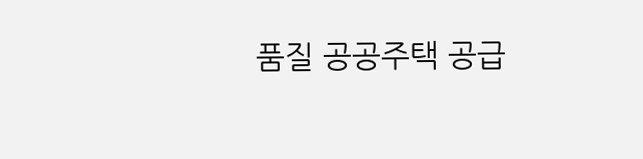품질 공공주택 공급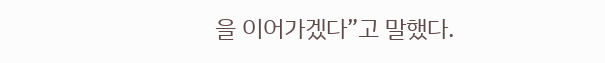을 이어가겠다”고 말했다.